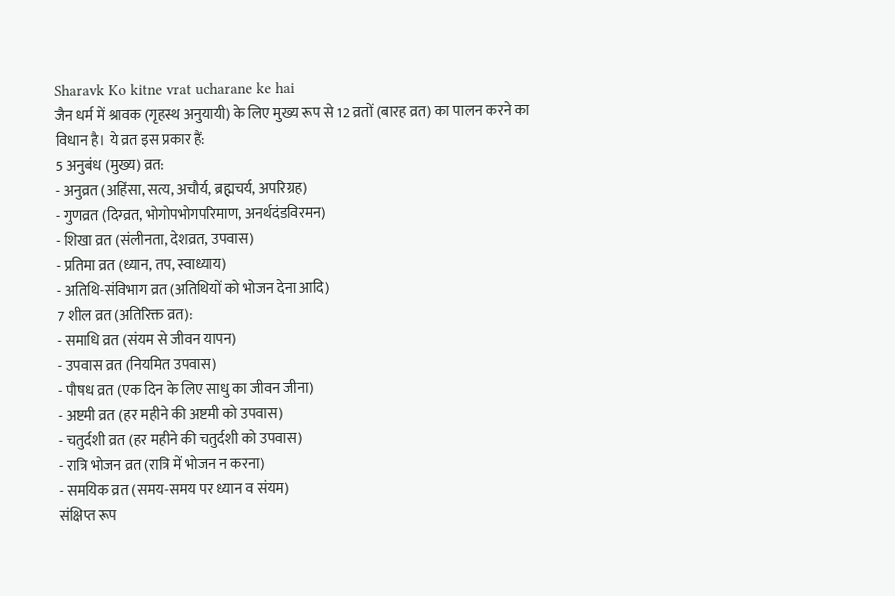Sharavk Ko kitne vrat ucharane ke hai
जैन धर्म में श्रावक (गृहस्थ अनुयायी) के लिए मुख्य रूप से 12 व्रतों (बारह व्रत) का पालन करने का विधान है। ये व्रत इस प्रकार हैं:
5 अनुबंध (मुख्य) व्रत:
- अनुव्रत (अहिंसा, सत्य, अचौर्य, ब्रह्मचर्य, अपरिग्रह)
- गुणव्रत (दिग्व्रत, भोगोपभोगपरिमाण, अनर्थदंडविरमन)
- शिखा व्रत (संलीनता, देशव्रत, उपवास)
- प्रतिमा व्रत (ध्यान, तप, स्वाध्याय)
- अतिथि-संविभाग व्रत (अतिथियों को भोजन देना आदि)
7 शील व्रत (अतिरिक्त व्रत):
- समाधि व्रत (संयम से जीवन यापन)
- उपवास व्रत (नियमित उपवास)
- पौषध व्रत (एक दिन के लिए साधु का जीवन जीना)
- अष्टमी व्रत (हर महीने की अष्टमी को उपवास)
- चतुर्दशी व्रत (हर महीने की चतुर्दशी को उपवास)
- रात्रि भोजन व्रत (रात्रि में भोजन न करना)
- समयिक व्रत (समय-समय पर ध्यान व संयम)
संक्षिप्त रूप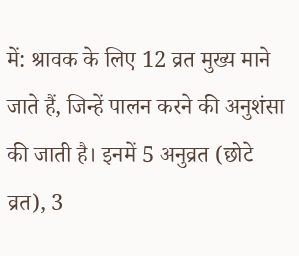में: श्रावक के लिए 12 व्रत मुख्य माने जाते हैं, जिन्हें पालन करने की अनुशंसा की जाती है। इनमें 5 अनुव्रत (छोटे व्रत), 3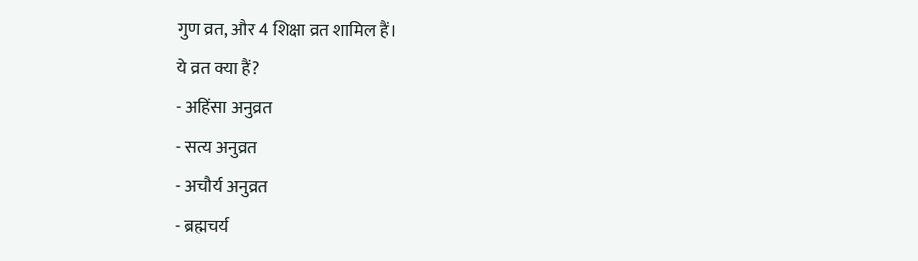गुण व्रत, और 4 शिक्षा व्रत शामिल हैं।
ये व्रत क्या हैं?
- अहिंसा अनुव्रत
- सत्य अनुव्रत
- अचौर्य अनुव्रत
- ब्रह्मचर्य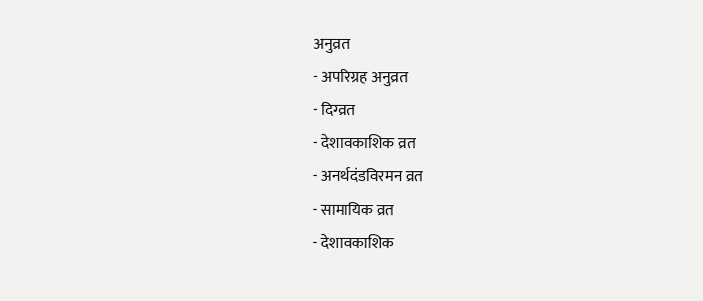अनुव्रत
- अपरिग्रह अनुव्रत
- दिग्व्रत
- देशावकाशिक व्रत
- अनर्थदंडविरमन व्रत
- सामायिक व्रत
- देशावकाशिक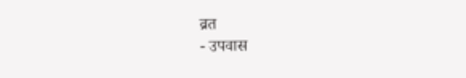व्रत
- उपवास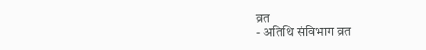व्रत
- अतिथि संविभाग व्रत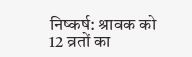निष्कर्ष: श्रावक को 12 व्रतों का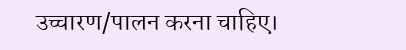उच्चारण/पालन करना चाहिए।